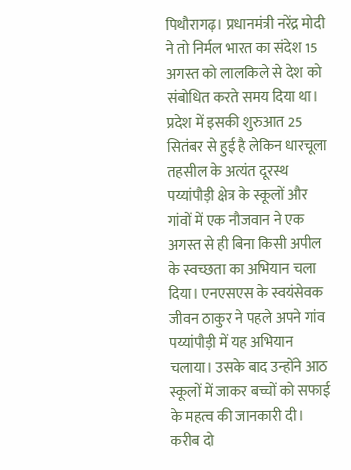पिथौरागढ़। प्रधानमंत्री नरेंद्र मोदी ने तो निर्मल भारत का संदेश 15 अगस्त को लालकिले से देश को संबोधित करते समय दिया था। प्रदेश में इसकी शुरुआत 25 सितंबर से हुई है लेकिन धारचूला तहसील के अत्यंत दूरस्थ पय्यांपौड़ी क्षेत्र के स्कूलों और गांवों में एक नौजवान ने एक अगस्त से ही बिना किसी अपील के स्वच्छता का अभियान चला दिया। एनएसएस के स्वयंसेवक जीवन ठाकुर ने पहले अपने गांव पय्यांपौड़ी में यह अभियान चलाया। उसके बाद उन्होंने आठ स्कूलों में जाकर बच्चों को सफाई के महत्व की जानकारी दी। करीब दो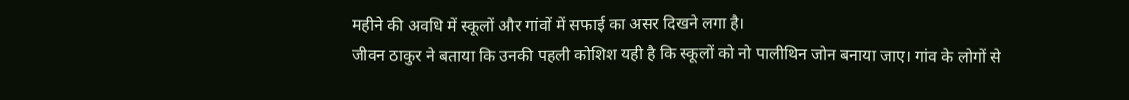महीने की अवधि में स्कूलों और गांवों में सफाई का असर दिखने लगा है।
जीवन ठाकुर ने बताया कि उनकी पहली कोशिश यही है कि स्कूलों को नो पालीथिन जोन बनाया जाए। गांव के लोगों से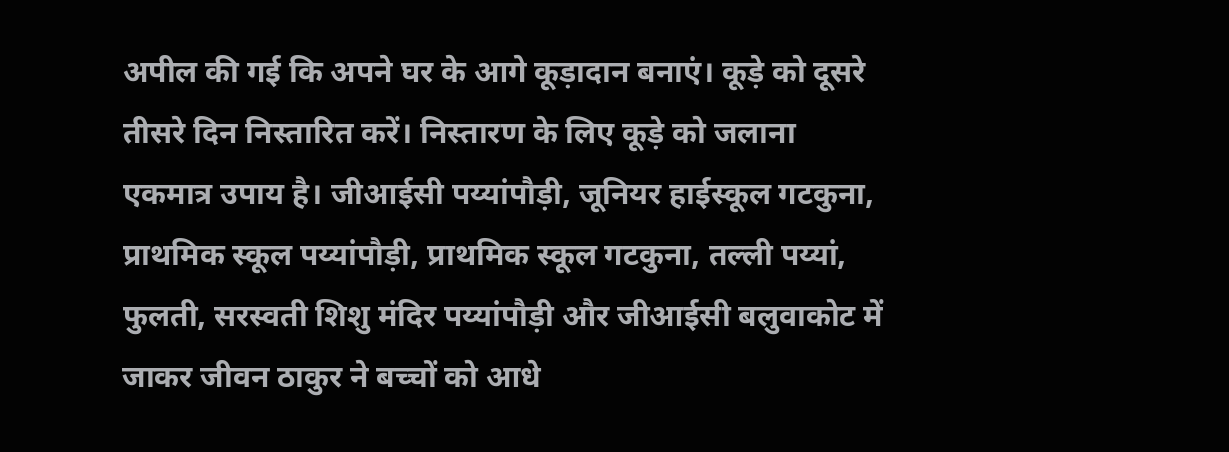अपील की गई कि अपने घर के आगे कूड़ादान बनाएं। कूड़े को दूसरे तीसरे दिन निस्तारित करें। निस्तारण के लिए कूड़े को जलाना एकमात्र उपाय है। जीआईसी पय्यांपौड़ी, जूनियर हाईस्कूल गटकुना, प्राथमिक स्कूल पय्यांपौड़ी, प्राथमिक स्कूल गटकुना, तल्ली पय्यां, फुलती, सरस्वती शिशु मंदिर पय्यांपौड़ी और जीआईसी बलुवाकोट में जाकर जीवन ठाकुर ने बच्चों को आधे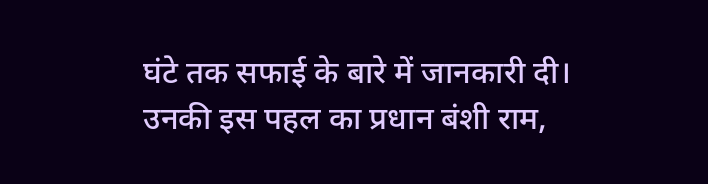घंटे तक सफाई के बारे में जानकारी दी। उनकी इस पहल का प्रधान बंशी राम,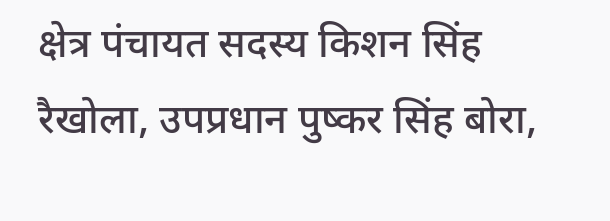क्षेत्र पंचायत सदस्य किशन सिंह रैखोला, उपप्रधान पुष्कर सिंह बोरा,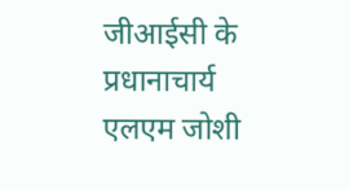जीआईसी के प्रधानाचार्य एलएम जोशी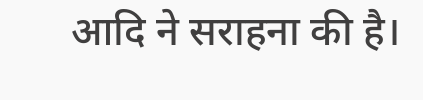आदि ने सराहना की है।